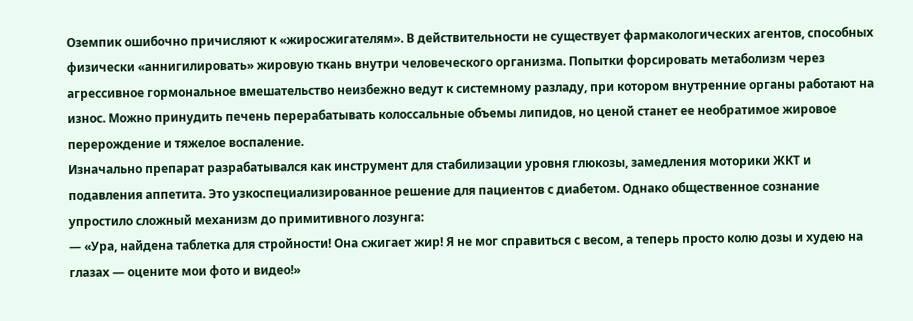Оземпик ошибочно причисляют к «жиросжигателям». В действительности не существует фармакологических агентов, способных физически «аннигилировать» жировую ткань внутри человеческого организма. Попытки форсировать метаболизм через агрессивное гормональное вмешательство неизбежно ведут к системному разладу, при котором внутренние органы работают на износ. Можно принудить печень перерабатывать колоссальные объемы липидов, но ценой станет ее необратимое жировое перерождение и тяжелое воспаление.
Изначально препарат разрабатывался как инструмент для стабилизации уровня глюкозы, замедления моторики ЖКТ и подавления аппетита. Это узкоспециализированное решение для пациентов с диабетом. Однако общественное сознание упростило сложный механизм до примитивного лозунга:
— «Ура, найдена таблетка для стройности! Она сжигает жир! Я не мог справиться с весом, а теперь просто колю дозы и худею на глазах — оцените мои фото и видео!»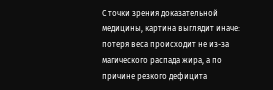С точки зрения доказательной медицины, картина выглядит иначе: потеря веса происходит не из-за магического распада жира, а по причине резкого дефицита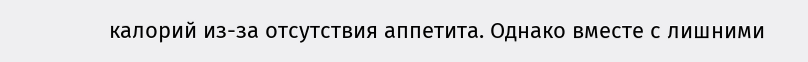калорий из-за отсутствия аппетита. Однако вместе с лишними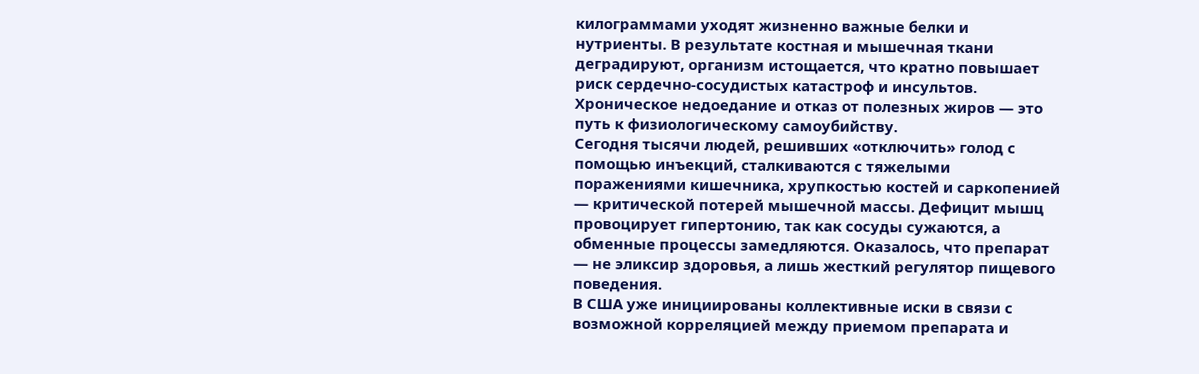килограммами уходят жизненно важные белки и нутриенты. В результате костная и мышечная ткани деградируют, организм истощается, что кратно повышает риск сердечно-сосудистых катастроф и инсультов. Хроническое недоедание и отказ от полезных жиров — это путь к физиологическому самоубийству.
Сегодня тысячи людей, решивших «отключить» голод с помощью инъекций, сталкиваются с тяжелыми поражениями кишечника, хрупкостью костей и саркопенией — критической потерей мышечной массы. Дефицит мышц провоцирует гипертонию, так как сосуды сужаются, а обменные процессы замедляются. Оказалось, что препарат — не эликсир здоровья, а лишь жесткий регулятор пищевого поведения.
В США уже инициированы коллективные иски в связи с возможной корреляцией между приемом препарата и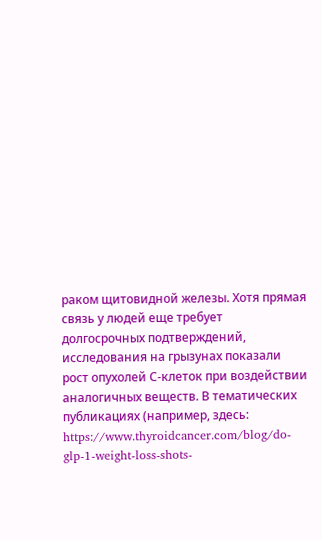раком щитовидной железы. Хотя прямая связь у людей еще требует долгосрочных подтверждений, исследования на грызунах показали рост опухолей С-клеток при воздействии аналогичных веществ. В тематических публикациях (например, здесь: https://www.thyroidcancer.com/blog/do-glp-1-weight-loss-shots-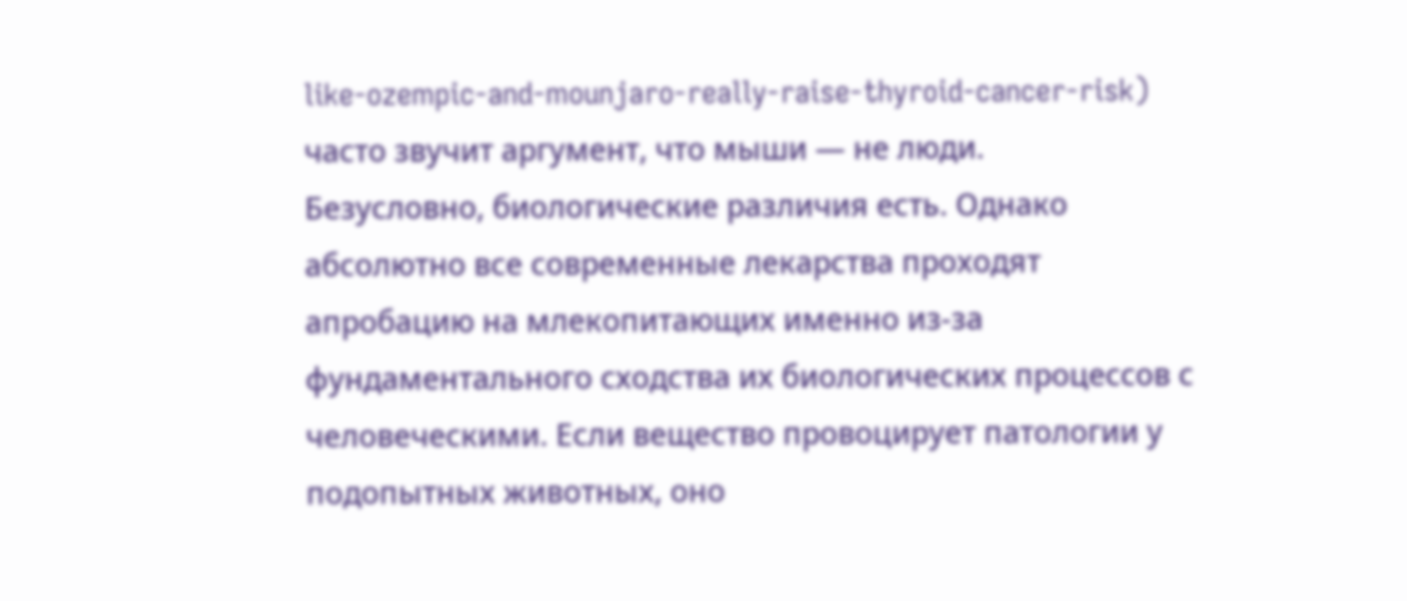like-ozempic-and-mounjaro-really-raise-thyroid-cancer-risk) часто звучит аргумент, что мыши — не люди.
Безусловно, биологические различия есть. Однако абсолютно все современные лекарства проходят апробацию на млекопитающих именно из-за фундаментального сходства их биологических процессов с человеческими. Если вещество провоцирует патологии у подопытных животных, оно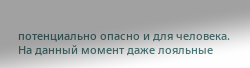потенциально опасно и для человека.
На данный момент даже лояльные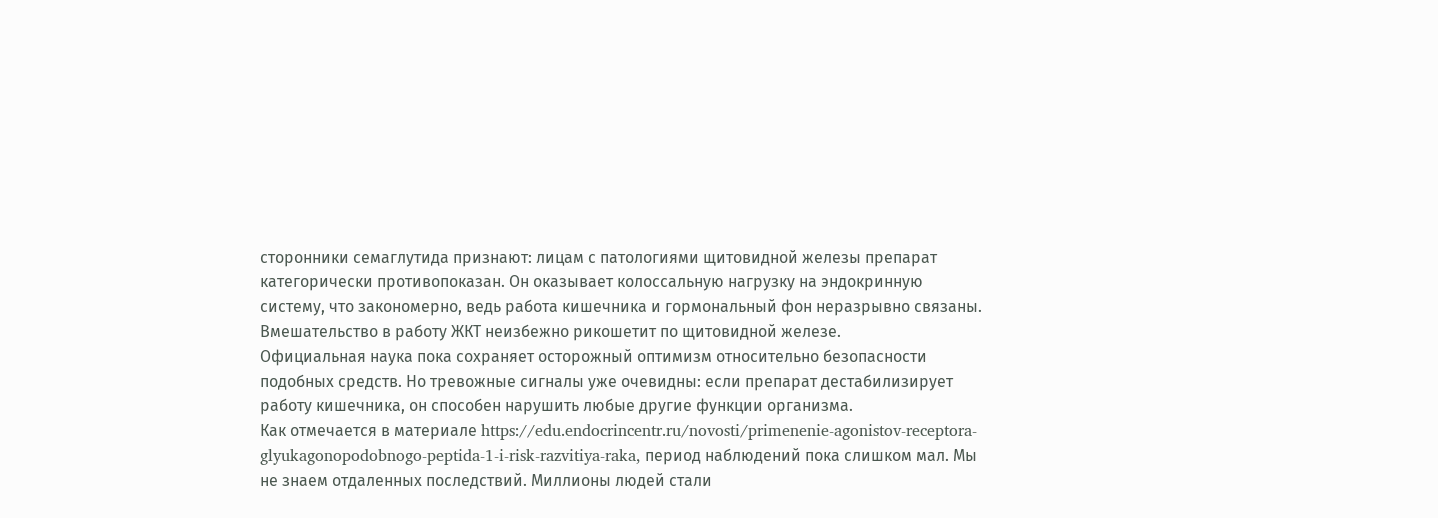сторонники семаглутида признают: лицам с патологиями щитовидной железы препарат категорически противопоказан. Он оказывает колоссальную нагрузку на эндокринную систему, что закономерно, ведь работа кишечника и гормональный фон неразрывно связаны. Вмешательство в работу ЖКТ неизбежно рикошетит по щитовидной железе.
Официальная наука пока сохраняет осторожный оптимизм относительно безопасности подобных средств. Но тревожные сигналы уже очевидны: если препарат дестабилизирует работу кишечника, он способен нарушить любые другие функции организма.
Как отмечается в материале https://edu.endocrincentr.ru/novosti/primenenie-agonistov-receptora-glyukagonopodobnogo-peptida-1-i-risk-razvitiya-raka, период наблюдений пока слишком мал. Мы не знаем отдаленных последствий. Миллионы людей стали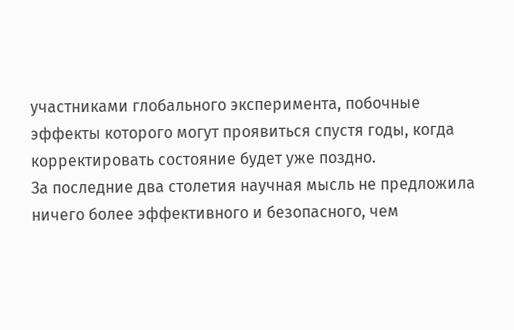участниками глобального эксперимента, побочные эффекты которого могут проявиться спустя годы, когда корректировать состояние будет уже поздно.
За последние два столетия научная мысль не предложила ничего более эффективного и безопасного, чем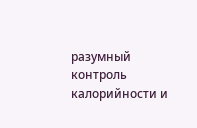разумный контроль калорийности и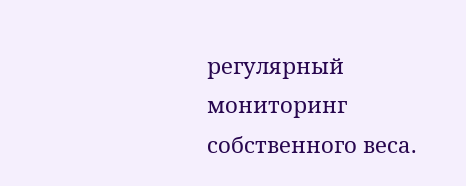регулярный мониторинг собственного веса.